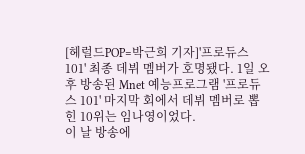[헤럴드POP=박근희 기자]'프로듀스 101' 최종 데뷔 멤버가 호명됐다. 1일 오후 방송된 Mnet 예능프로그램 '프로듀스 101' 마지막 회에서 데뷔 멤버로 뽑힌 10위는 임나영이었다.
이 날 방송에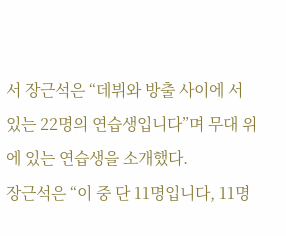서 장근석은 “데뷔와 방출 사이에 서있는 22명의 연습생입니다”며 무대 위에 있는 연습생을 소개했다.
장근석은 “이 중 단 11명입니다, 11명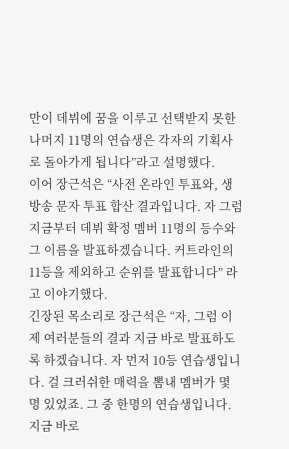만이 데뷔에 꿈을 이루고 선택받지 못한 나머지 11명의 연습생은 각자의 기획사로 돌아가게 됩니다”라고 설명했다.
이어 장근석은 “사전 온라인 투표와, 생방송 문자 투표 합산 결과입니다. 자 그럼 지금부터 데뷔 확정 멤버 11명의 등수와 그 이름을 발표하겠습니다. 커트라인의 11등을 제외하고 순위를 발표합니다” 라고 이야기했다.
긴장된 목소리로 장근석은 “자, 그럼 이제 여러분들의 결과 지금 바로 발표하도록 하겠습니다. 자 먼저 10등 연습생입니다. 걸 크러쉬한 매력을 뽐내 멤버가 몇 명 있었죠. 그 중 한명의 연습생입니다. 지금 바로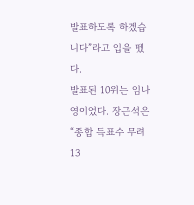발표하도록 하겠습니다”라고 입을 뗐다.
발표된 10위는 임나영이었다. 장근석은 “종합 득표수 무려 13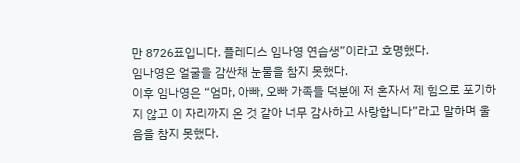만 8726표입니다. 플레디스 임나영 연습생”이라고 호명했다.
임나영은 얼굴을 감싼채 눈물을 참지 못했다.
이후 임나영은 “엄마, 아빠, 오빠 가족들 덕분에 저 혼자서 제 힘으로 포기하지 않고 이 자리까지 온 것 같아 너무 감사하고 사랑합니다”라고 말하며 울음을 참지 못했다.